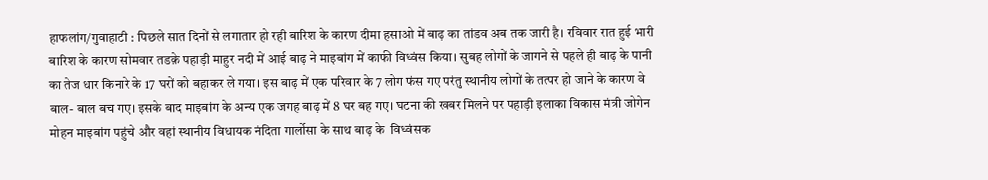हाफलांग/गुवाहाटी : पिछले सात दिनों से लगातार हो रही बारिश के कारण दीमा हसाओ में बाढ़ का तांडव अब तक जारी है। रविवार रात हुई भारी बारिश के कारण सोमवार तडक़े पहाड़ी माहुर नदी में आई बाढ़ ने माइबांग में काफी विध्वंस किया। सुबह लोगों के जागने से पहले ही बाढ़ के पानी का तेज धार किनारे के 17 घरों को बहाकर ले गया। इस बाढ़ में एक परिवार के 7 लोग फंस गए परंतु स्थानीय लोगों के तत्पर हो जाने के कारण वे बाल- बाल बच गए। इसके बाद माइबांग के अन्य एक जगह बाढ़ में 8 घर बह गए। घटना की खबर मिलने पर पहाड़ी इलाका विकास मंत्री जोगेन मोहन माइबांग पहुंचे और वहां स्थानीय विधायक नंदिता गार्लोसा के साथ बाढ़ के  विध्वंसक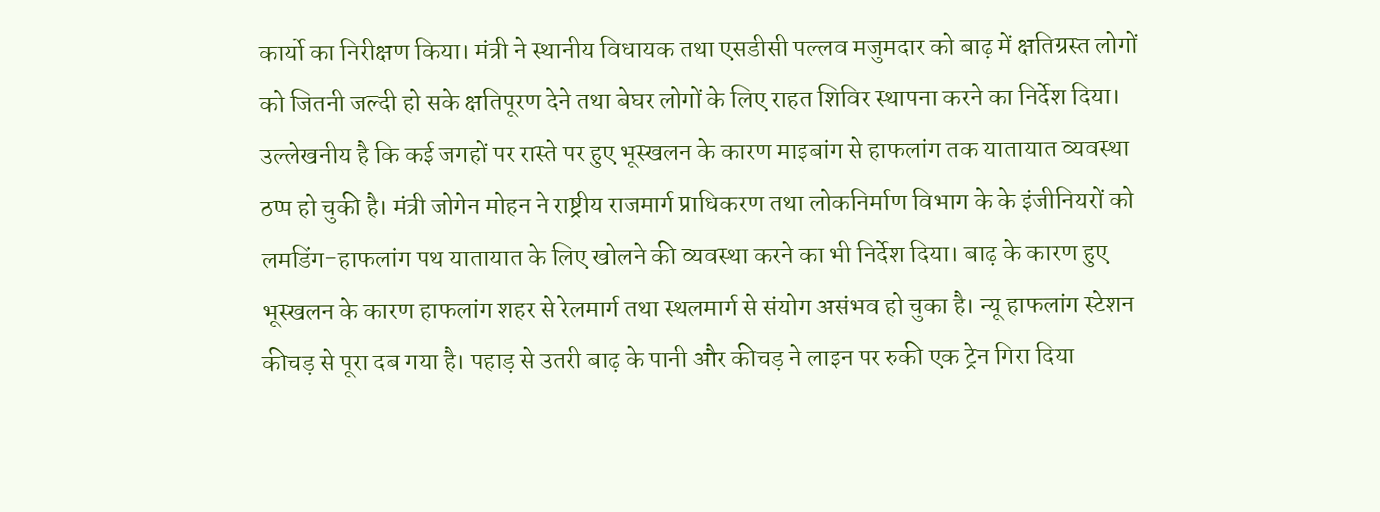कार्यो का निरीक्षण किया। मंत्री ने स्थानीय विधायक तथा एसडीसी पल्लव मजुमदार को बाढ़ में क्षतिग्रस्त लोगों को जितनी जल्दी हो सके क्षतिपूरण देने तथा बेघर लोगों के लिए राहत शिविर स्थापना करने का निर्देश दिया। उल्लेखनीय है कि कई जगहों पर रास्ते पर हुए भूस्खलन के कारण माइबांग से हाफलांग तक यातायात व्यवस्था ठप्प हो चुकी है। मंत्री जोगेन मोहन ने राष्ट्रीय राजमार्ग प्राधिकरण तथा लोकनिर्माण विभाग के के इंजीनियरों को लमडिंग-हाफलांग पथ यातायात के लिए खोलने की व्यवस्था करने का भी निर्देश दिया। बाढ़ के कारण हुए भूस्खलन के कारण हाफलांग शहर से रेलमार्ग तथा स्थलमार्ग से संयोग असंभव हो चुका है। न्यू हाफलांग स्टेशन कीचड़ से पूरा दब गया है। पहाड़ से उतरी बाढ़ के पानी और कीचड़ ने लाइन पर रुकी एक ट्रेन गिरा दिया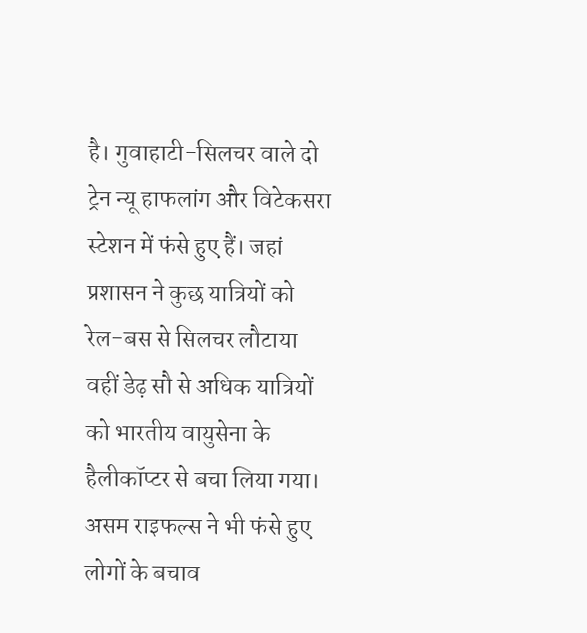है। गुवाहाटी-सिलचर वाले दो ट्रेन न्यू हाफलांग और विटेकसरा स्टेशन में फंसे हुए हैं। जहां प्रशासन ने कुछ यात्रियों को रेल-बस से सिलचर लौटाया वहीं डेढ़ सौ से अधिक यात्रियों को भारतीय वायुसेना के हैलीकॉप्टर से बचा लिया गया। असम राइफल्स ने भी फंसे हुए लोगों के बचाव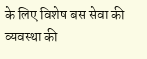के लिए विशेष बस सेवा की व्यवस्था की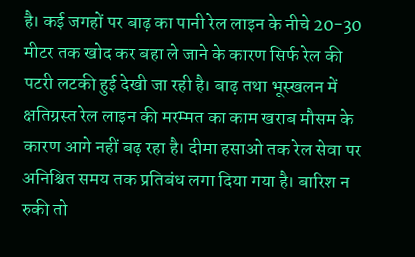है। कई जगहों पर बाढ़ का पानी रेल लाइन के नीचे 20-30 मीटर तक खोद कर बहा ले जाने के कारण सिर्फ रेल की पटरी लटकी हुई देखी जा रही है। बाढ़ तथा भूस्खलन में क्षतिग्रस्त रेल लाइन की मरम्मत का काम खराब मौसम के कारण आगे नहीं बढ़ रहा है। दीमा हसाओ तक रेल सेवा पर अनिश्चित समय तक प्रतिबंध लगा दिया गया है। बारिश न रुकी तो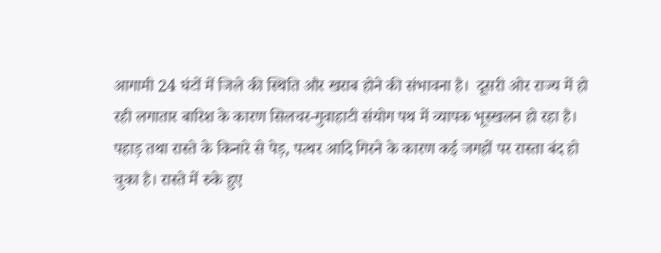आगामी 24 घंटों में जिले की स्थिति और खराब होने की संभावना है।  दूसरी ओर राज्य में हो रही लगातार बारिश के कारण सिलचर-गुवाहाटी संयोग पथ में व्यापक भूस्खलन हो रहा है। पहाड़ तथा रास्ते के किनारे से पेड़, पत्थर आदि गिरने के कारण कई जगहों पर रास्ता बंद हो चुका है। रास्ते में रुके हुए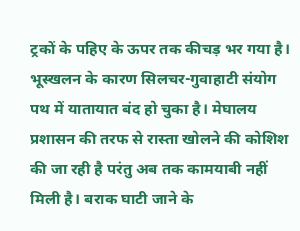ट्रकों के पहिए के ऊपर तक कीचड़ भर गया है। भूस्खलन के कारण सिलचर-गुवाहाटी संयोग पथ में यातायात बंद हो चुका है। मेघालय प्रशासन की तरफ से रास्ता खोलने की कोशिश की जा रही है परंतु अब तक कामयाबी नहीं मिली है। बराक घाटी जाने के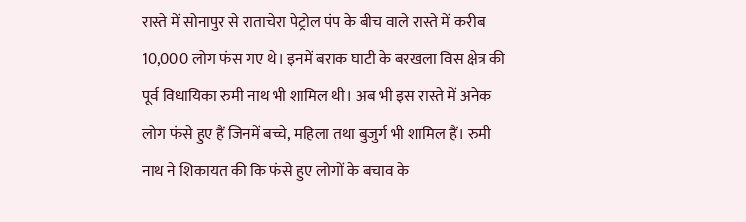रास्ते में सोनापुर से राताचेरा पेट्रोल पंप के बीच वाले रास्ते में करीब 10,000 लोग फंस गए थे। इनमें बराक घाटी के बरखला विस क्षेत्र की पूर्व विधायिका रुमी नाथ भी शामिल थी। अब भी इस रास्ते में अनेक लोग फंसे हुए हैं जिनमें बच्चे, महिला तथा बुजुर्ग भी शामिल हैं। रुमी नाथ ने शिकायत की कि फंसे हुए लोगों के बचाव के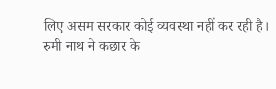लिए असम सरकार कोई व्यवस्था नहीं कर रही है। रुमी नाथ ने कछार के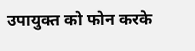उपायुक्त को फोन करके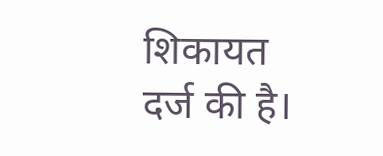शिकायत दर्ज की है।